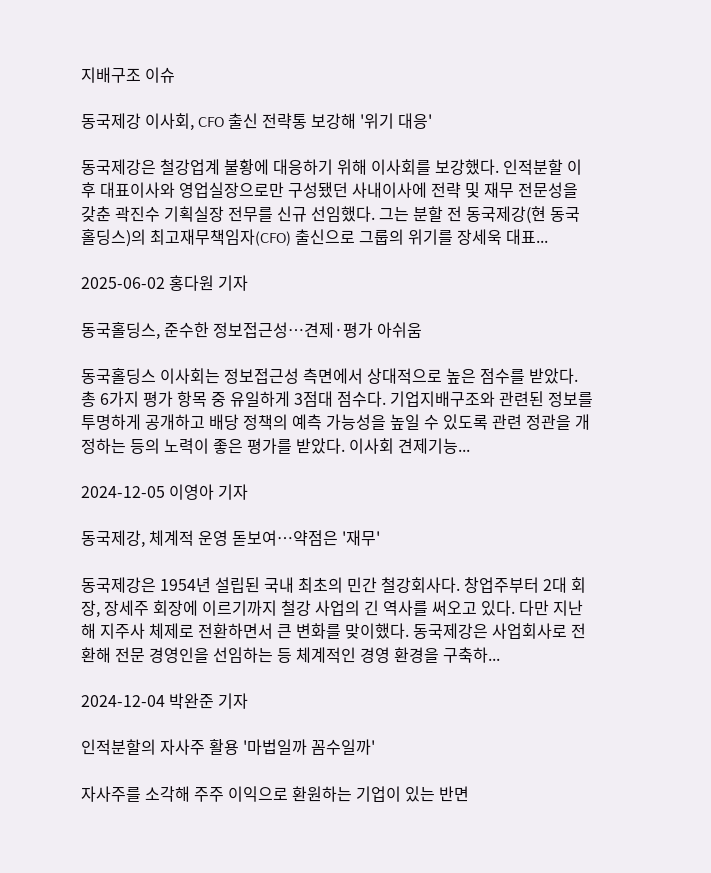지배구조 이슈

동국제강 이사회, CFO 출신 전략통 보강해 '위기 대응'

동국제강은 철강업계 불황에 대응하기 위해 이사회를 보강했다. 인적분할 이후 대표이사와 영업실장으로만 구성됐던 사내이사에 전략 및 재무 전문성을 갖춘 곽진수 기획실장 전무를 신규 선임했다. 그는 분할 전 동국제강(현 동국홀딩스)의 최고재무책임자(CFO) 출신으로 그룹의 위기를 장세욱 대표...

2025-06-02 홍다원 기자

동국홀딩스, 준수한 정보접근성…견제·평가 아쉬움

동국홀딩스 이사회는 정보접근성 측면에서 상대적으로 높은 점수를 받았다. 총 6가지 평가 항목 중 유일하게 3점대 점수다. 기업지배구조와 관련된 정보를 투명하게 공개하고 배당 정책의 예측 가능성을 높일 수 있도록 관련 정관을 개정하는 등의 노력이 좋은 평가를 받았다. 이사회 견제기능...

2024-12-05 이영아 기자

동국제강, 체계적 운영 돋보여…약점은 '재무'

동국제강은 1954년 설립된 국내 최초의 민간 철강회사다. 창업주부터 2대 회장, 장세주 회장에 이르기까지 철강 사업의 긴 역사를 써오고 있다. 다만 지난해 지주사 체제로 전환하면서 큰 변화를 맞이했다. 동국제강은 사업회사로 전환해 전문 경영인을 선임하는 등 체계적인 경영 환경을 구축하...

2024-12-04 박완준 기자

인적분할의 자사주 활용 '마법일까 꼼수일까'

자사주를 소각해 주주 이익으로 환원하는 기업이 있는 반면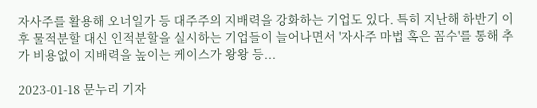자사주를 활용해 오너일가 등 대주주의 지배력을 강화하는 기업도 있다. 특히 지난해 하반기 이후 물적분할 대신 인적분할을 실시하는 기업들이 늘어나면서 '자사주 마법 혹은 꼼수'를 통해 추가 비용없이 지배력을 높이는 케이스가 왕왕 등...

2023-01-18 문누리 기자